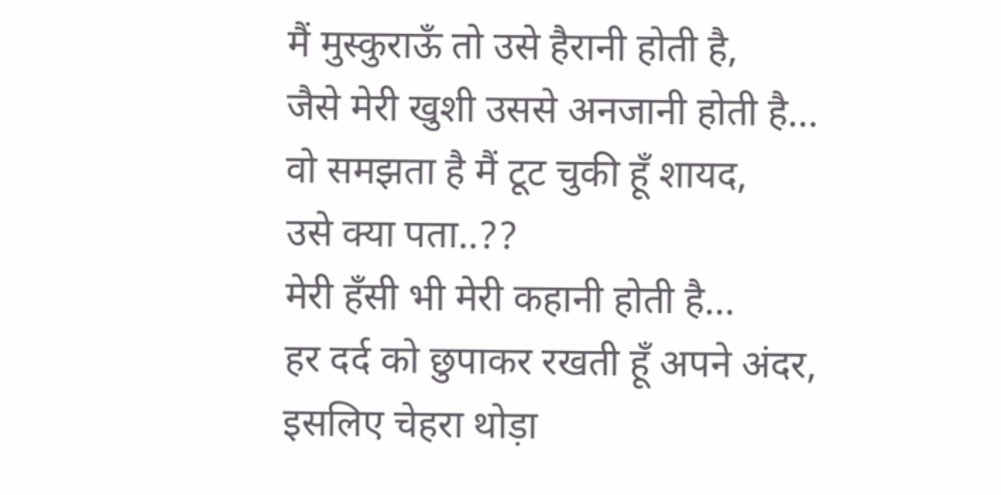मैं मुस्कुराऊँ तो उसे हैरानी होती है,
जैसे मेरी खुशी उससे अनजानी होती है…
वो समझता है मैं टूट चुकी हूँ शायद,
उसे क्या पता..??
मेरी हँसी भी मेरी कहानी होती है…
हर दर्द को छुपाकर रखती हूँ अपने अंदर,
इसलिए चेहरा थोड़ा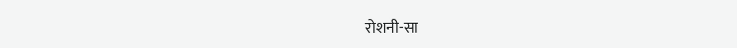रोशनी-सा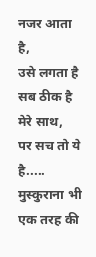नजर आता है,
उसे लगता है सब ठीक है मेरे साथ,
पर सच तो ये है.....
मुस्कुराना भी एक तरह की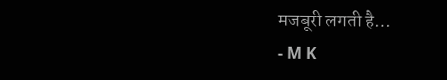मजबूरी लगती है…
- M K